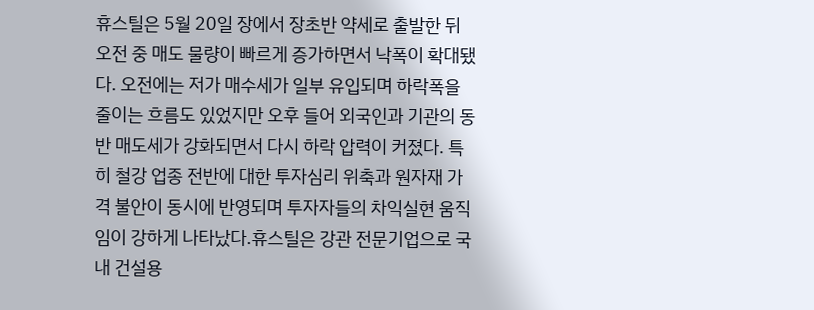휴스틸은 5월 20일 장에서 장초반 약세로 출발한 뒤 오전 중 매도 물량이 빠르게 증가하면서 낙폭이 확대됐다. 오전에는 저가 매수세가 일부 유입되며 하락폭을 줄이는 흐름도 있었지만 오후 들어 외국인과 기관의 동반 매도세가 강화되면서 다시 하락 압력이 커졌다. 특히 철강 업종 전반에 대한 투자심리 위축과 원자재 가격 불안이 동시에 반영되며 투자자들의 차익실현 움직임이 강하게 나타났다.휴스틸은 강관 전문기업으로 국내 건설용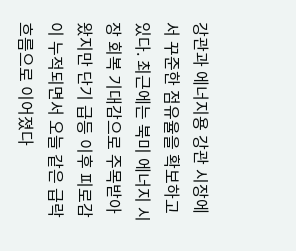강관과 에너지용 강관 시장에서 꾸준한 점유율을 확보하고 있다. 최근에는 북미 에너지 시장 회복 기대감으로 주목받아 왔지만 단기 급등 이후 피로감이 누적되면서 오늘 같은 급락 흐름으로 이어졌다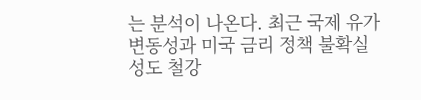는 분석이 나온다. 최근 국제 유가 변동성과 미국 금리 정책 불확실성도 철강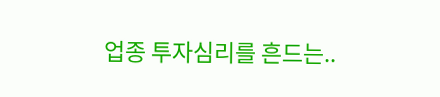업종 투자심리를 흔드는..